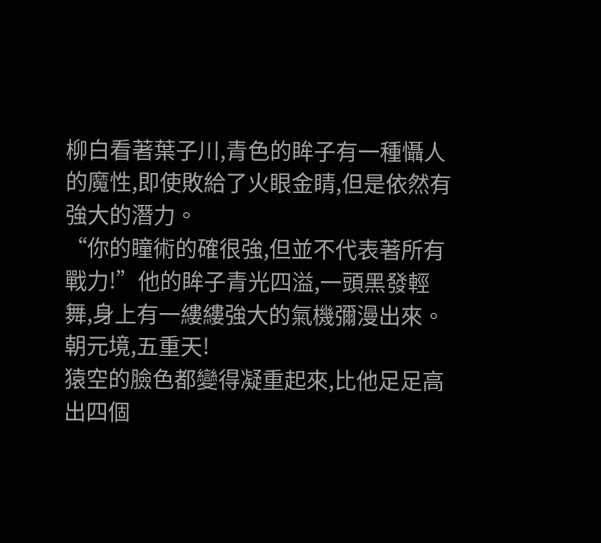柳白看著葉子川,青色的眸子有一種懾人的魔性,即使敗給了火眼金睛,但是依然有強大的潛力。
“你的瞳術的確很強,但並不代表著所有戰力!”他的眸子青光四溢,一頭黑發輕舞,身上有一縷縷強大的氣機彌漫出來。
朝元境,五重天!
猿空的臉色都變得凝重起來,比他足足高出四個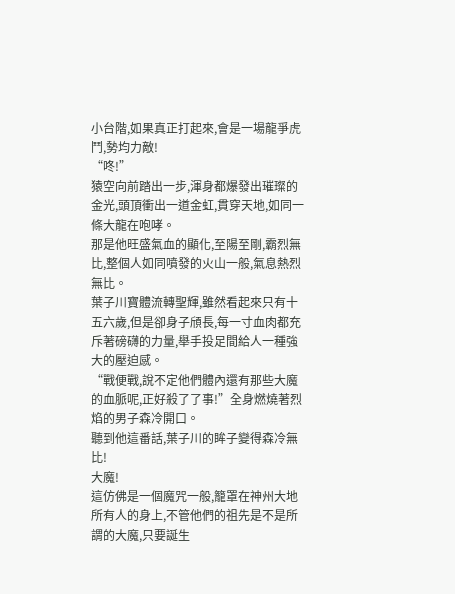小台階,如果真正打起來,會是一場龍爭虎鬥,勢均力敵!
“咚!”
猿空向前踏出一步,渾身都爆發出璀璨的金光,頭頂衝出一道金虹,貫穿天地,如同一條大龍在咆哮。
那是他旺盛氣血的顯化,至陽至剛,霸烈無比,整個人如同噴發的火山一般,氣息熱烈無比。
葉子川寶體流轉聖輝,雖然看起來只有十五六歲,但是卻身子頎長,每一寸血肉都充斥著磅礴的力量,舉手投足間給人一種強大的壓迫感。
“戰便戰,說不定他們體內還有那些大魔的血脈呢,正好殺了了事!”全身燃燒著烈焰的男子森冷開口。
聽到他這番話,葉子川的眸子變得森冷無比!
大魔!
這仿佛是一個魔咒一般,籠罩在神州大地所有人的身上,不管他們的祖先是不是所謂的大魔,只要誕生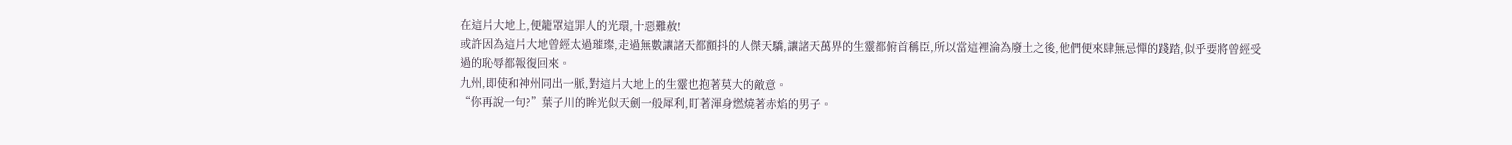在這片大地上,便籠罩這罪人的光環,十惡難赦!
或許因為這片大地曾經太過璀璨,走過無數讓諸天都顫抖的人傑天驕,讓諸天萬界的生靈都俯首稱臣,所以當這裡淪為廢土之後,他們便來肆無忌憚的踐踏,似乎要將曾經受過的恥辱都報復回來。
九州,即使和神州同出一脈,對這片大地上的生靈也抱著莫大的敵意。
“你再說一句?”葉子川的眸光似天劍一般犀利,盯著渾身燃燒著赤焰的男子。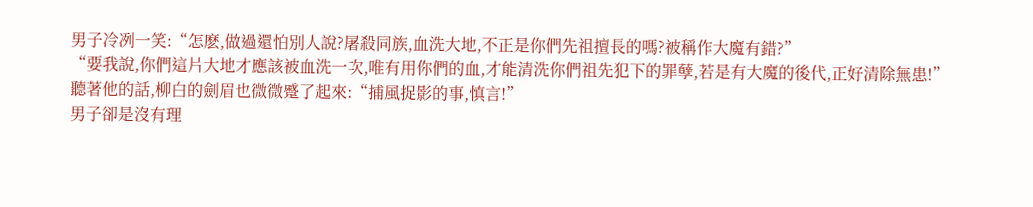男子冷冽一笑:“怎麽,做過還怕別人說?屠殺同族,血洗大地,不正是你們先祖擅長的嗎?被稱作大魔有錯?”
“要我說,你們這片大地才應該被血洗一次,唯有用你們的血,才能清洗你們祖先犯下的罪孽,若是有大魔的後代,正好清除無患!”
聽著他的話,柳白的劍眉也微微蹙了起來:“捕風捉影的事,慎言!”
男子卻是沒有理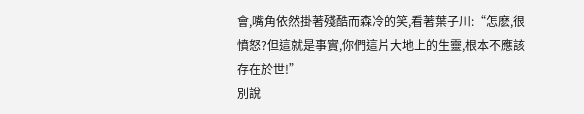會,嘴角依然掛著殘酷而森冷的笑,看著葉子川:“怎麽,很憤怒?但這就是事實,你們這片大地上的生靈,根本不應該存在於世!”
別說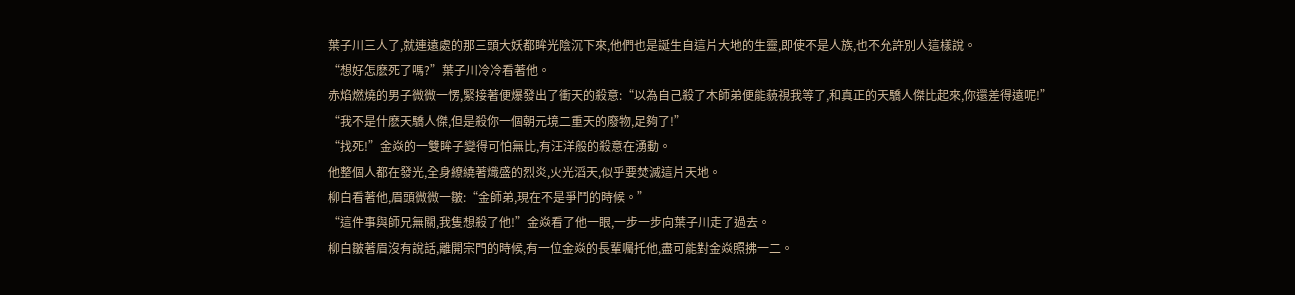葉子川三人了,就連遠處的那三頭大妖都眸光陰沉下來,他們也是誕生自這片大地的生靈,即使不是人族,也不允許別人這樣說。
“想好怎麽死了嗎?”葉子川冷冷看著他。
赤焰燃燒的男子微微一愣,緊接著便爆發出了衝天的殺意:“以為自己殺了木師弟便能藐視我等了,和真正的天驕人傑比起來,你還差得遠呢!”
“我不是什麽天驕人傑,但是殺你一個朝元境二重天的廢物,足夠了!”
“找死!”金焱的一雙眸子變得可怕無比,有汪洋般的殺意在湧動。
他整個人都在發光,全身繚繞著熾盛的烈炎,火光滔天,似乎要焚滅這片天地。
柳白看著他,眉頭微微一皺:“金師弟,現在不是爭鬥的時候。”
“這件事與師兄無關,我隻想殺了他!”金焱看了他一眼,一步一步向葉子川走了過去。
柳白皺著眉沒有說話,離開宗門的時候,有一位金焱的長輩囑托他,盡可能對金焱照拂一二。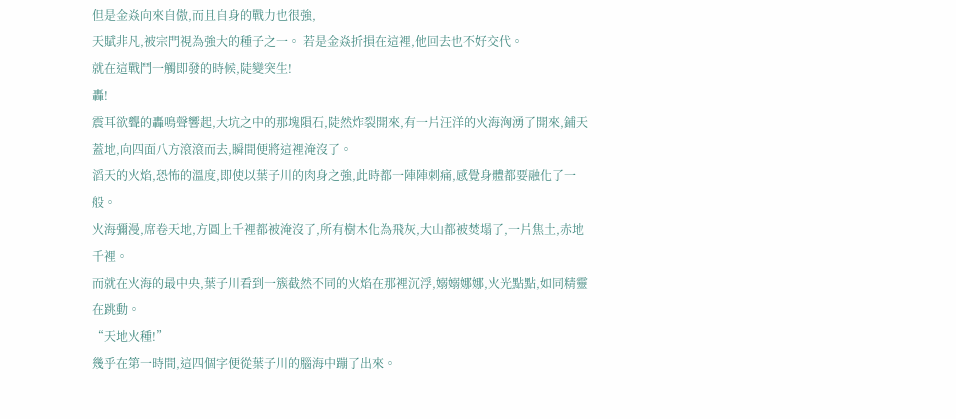但是金焱向來自傲,而且自身的戰力也很強,
天賦非凡,被宗門視為強大的種子之一。 若是金焱折損在這裡,他回去也不好交代。
就在這戰鬥一觸即發的時候,陡變突生!
轟!
震耳欲聾的轟鳴聲響起,大坑之中的那塊隕石,陡然炸裂開來,有一片汪洋的火海洶湧了開來,鋪天蓋地,向四面八方滾滾而去,瞬間便將這裡淹沒了。
滔天的火焰,恐怖的溫度,即使以葉子川的肉身之強,此時都一陣陣刺痛,感覺身體都要融化了一般。
火海彌漫,席卷天地,方圓上千裡都被淹沒了,所有樹木化為飛灰,大山都被焚塌了,一片焦土,赤地千裡。
而就在火海的最中央,葉子川看到一簇截然不同的火焰在那裡沉浮,嫋嫋娜娜,火光點點,如同精靈在跳動。
“天地火種!”
幾乎在第一時間,這四個字便從葉子川的腦海中蹦了出來。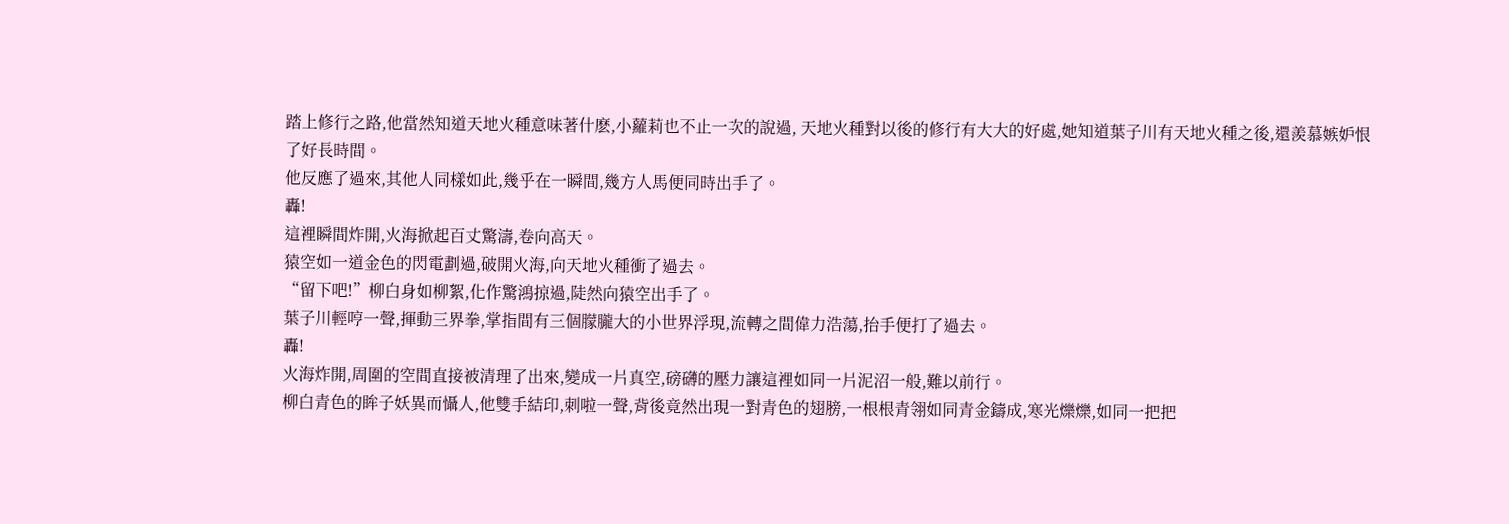踏上修行之路,他當然知道天地火種意味著什麽,小蘿莉也不止一次的說過, 天地火種對以後的修行有大大的好處,她知道葉子川有天地火種之後,還羨慕嫉妒恨了好長時間。
他反應了過來,其他人同樣如此,幾乎在一瞬間,幾方人馬便同時出手了。
轟!
這裡瞬間炸開,火海掀起百丈驚濤,卷向高天。
猿空如一道金色的閃電劃過,破開火海,向天地火種衝了過去。
“留下吧!”柳白身如柳絮,化作驚鴻掠過,陡然向猿空出手了。
葉子川輕哼一聲,揮動三界拳,掌指間有三個朦朧大的小世界浮現,流轉之間偉力浩蕩,抬手便打了過去。
轟!
火海炸開,周圍的空間直接被清理了出來,變成一片真空,磅礴的壓力讓這裡如同一片泥沼一般,難以前行。
柳白青色的眸子妖異而懾人,他雙手結印,刺啦一聲,背後竟然出現一對青色的翅膀,一根根青翎如同青金鑄成,寒光爍爍,如同一把把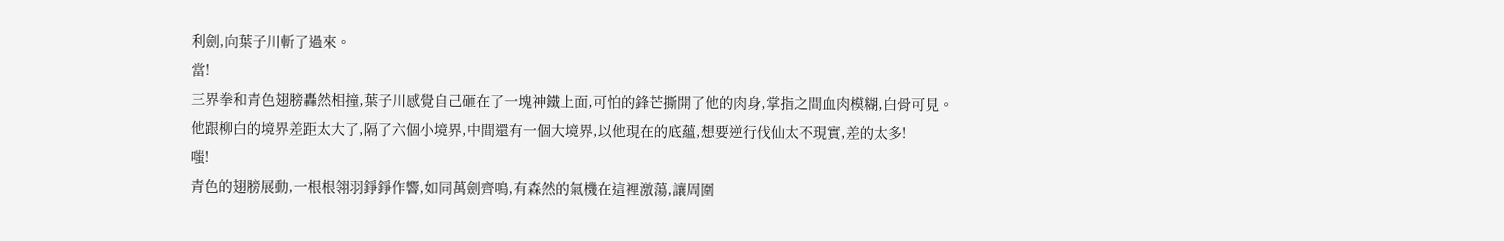利劍,向葉子川斬了過來。
當!
三界拳和青色翅膀轟然相撞,葉子川感覺自己砸在了一塊神鐵上面,可怕的鋒芒撕開了他的肉身,掌指之間血肉模糊,白骨可見。
他跟柳白的境界差距太大了,隔了六個小境界,中間還有一個大境界,以他現在的底蘊,想要逆行伐仙太不現實,差的太多!
嗤!
青色的翅膀展動,一根根翎羽錚錚作響,如同萬劍齊鳴,有森然的氣機在這裡激蕩,讓周圍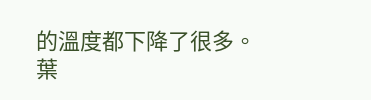的溫度都下降了很多。
葉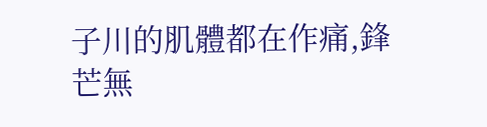子川的肌體都在作痛,鋒芒無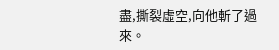盡,撕裂虛空,向他斬了過來。